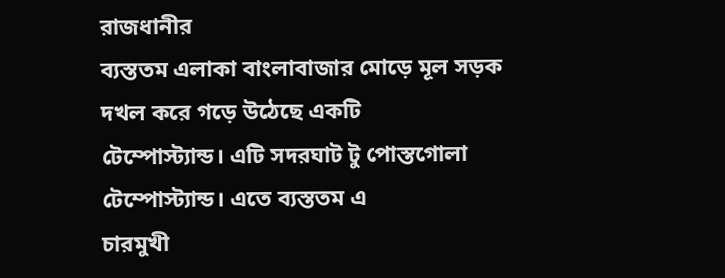রাজধানীর
ব্যস্ততম এলাকা বাংলাবাজার মোড়ে মূল সড়ক দখল করে গড়ে উঠেছে একটি
টেম্পোস্ট্যান্ড। এটি সদরঘাট টু পোস্তগোলা টেম্পোস্ট্যান্ড। এতে ব্যস্ততম এ
চারমুখী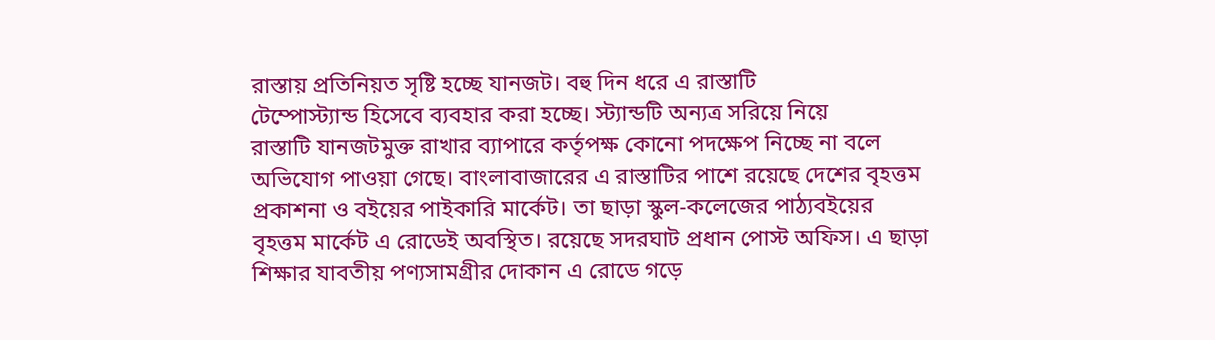রাস্তায় প্রতিনিয়ত সৃষ্টি হচ্ছে যানজট। বহু দিন ধরে এ রাস্তাটি
টেম্পোস্ট্যান্ড হিসেবে ব্যবহার করা হচ্ছে। স্ট্যান্ডটি অন্যত্র সরিয়ে নিয়ে
রাস্তাটি যানজটমুক্ত রাখার ব্যাপারে কর্তৃপক্ষ কোনো পদক্ষেপ নিচ্ছে না বলে
অভিযোগ পাওয়া গেছে। বাংলাবাজারের এ রাস্তাটির পাশে রয়েছে দেশের বৃহত্তম
প্রকাশনা ও বইয়ের পাইকারি মার্কেট। তা ছাড়া স্কুল-কলেজের পাঠ্যবইয়ের
বৃহত্তম মার্কেট এ রোডেই অবস্থিত। রয়েছে সদরঘাট প্রধান পোস্ট অফিস। এ ছাড়া
শিক্ষার যাবতীয় পণ্যসামগ্রীর দোকান এ রোডে গড়ে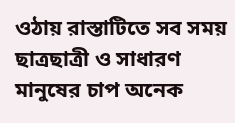ওঠায় রাস্তাটিতে সব সময়
ছাত্রছাত্রী ও সাধারণ মানুষের চাপ অনেক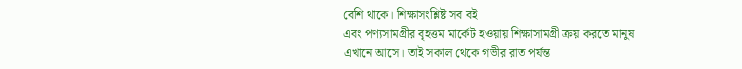বেশি থাকে। শিক্ষাসংশ্লিষ্ট সব বই
এবং পণ্যসামগ্রীর বৃহত্তম মার্কেট হওয়ায় শিক্ষাসামগ্রী ক্রয় করতে মানুষ
এখানে আসে। তাই সকাল থেকে গভীর রাত পর্যন্ত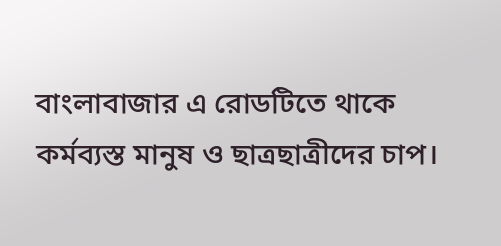বাংলাবাজার এ রোডটিতে থাকে
কর্মব্যস্ত মানুষ ও ছাত্রছাত্রীদের চাপ।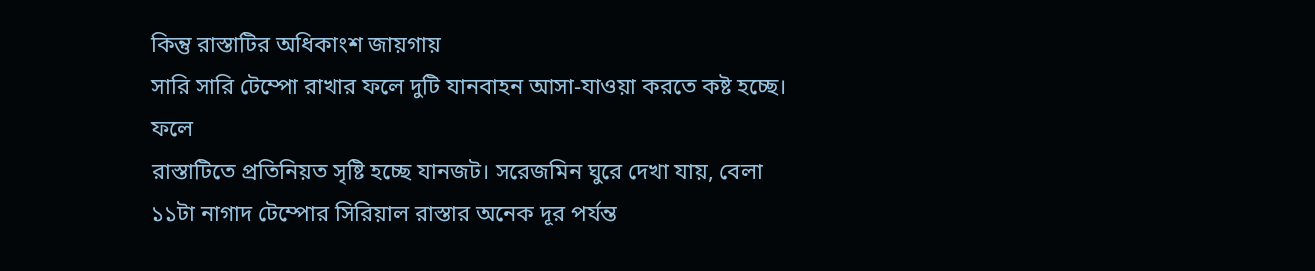কিন্তু রাস্তাটির অধিকাংশ জায়গায়
সারি সারি টেম্পো রাখার ফলে দুটি যানবাহন আসা-যাওয়া করতে কষ্ট হচ্ছে।
ফলে
রাস্তাটিতে প্রতিনিয়ত সৃষ্টি হচ্ছে যানজট। সরেজমিন ঘুরে দেখা যায়, বেলা
১১টা নাগাদ টেম্পোর সিরিয়াল রাস্তার অনেক দূর পর্যন্ত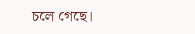চলে গেছে।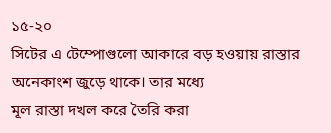১৫-২০
সিটের এ টেম্পোগুলো আকারে বড় হওয়ায় রাস্তার অনেকাংশ জুড়ে থাকে। তার মধ্যে
মূল রাস্তা দখল করে তৈরি করা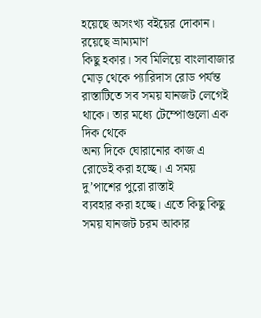হয়েছে অসংখ্য বইয়ের দোকান। রয়েছে ভ্রাম্যমাণ
কিছু হকার। সব মিলিয়ে বাংলাবাজার মোড় থেকে প্যারিদাস রোড পর্যন্ত
রাস্তাটিতে সব সময় যানজট লেগেই থাকে। তার মধ্যে টেম্পোগুলো এক দিক থেকে
অন্য দিকে ঘোরানোর কাজ এ রোডেই করা হচ্ছে। এ সময় দু’পাশের পুরো রাস্তাই
ব্যবহার করা হচ্ছে। এতে কিছু কিছু সময় যানজট চরম আকার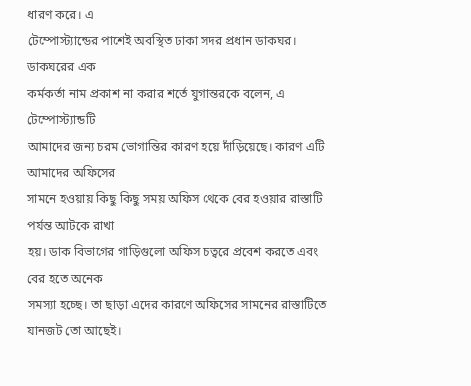ধারণ করে। এ
টেম্পোস্ট্যান্ডের পাশেই অবস্থিত ঢাকা সদর প্রধান ডাকঘর। ডাকঘরের এক
কর্মকর্তা নাম প্রকাশ না করার শর্তে যুগান্তরকে বলেন, এ টেম্পোস্ট্যান্ডটি
আমাদের জন্য চরম ভোগান্তির কারণ হয়ে দাঁড়িয়েছে। কারণ এটি আমাদের অফিসের
সামনে হওয়ায় কিছু কিছু সময় অফিস থেকে বের হওয়ার রাস্তাটি পর্যন্ত আটকে রাখা
হয়। ডাক বিভাগের গাড়িগুলো অফিস চত্বরে প্রবেশ করতে এবং বের হতে অনেক
সমস্যা হচ্ছে। তা ছাড়া এদের কারণে অফিসের সামনের রাস্তাটিতে যানজট তো আছেই।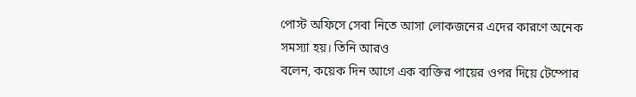পোস্ট অফিসে সেবা নিতে আসা লোকজনের এদের কারণে অনেক সমস্যা হয়। তিনি আরও
বলেন, কয়েক দিন আগে এক ব্যক্তির পায়ের ওপর দিয়ে টেম্পোর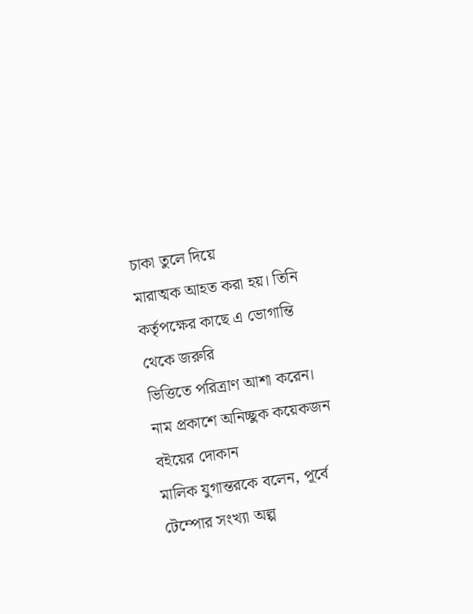চাকা তুলে দিয়ে
মারাত্মক আহত করা হয়। তিনি কর্তৃপক্ষের কাছে এ ভোগান্তি থেকে জরুরি
ভিত্তিতে পরিত্রাণ আশা করেন।
নাম প্রকাশে অনিচ্ছুক কয়েকজন বইয়ের দোকান
মালিক যুগান্তরকে বলেন, পূর্বে টেম্পোর সংখ্যা অল্প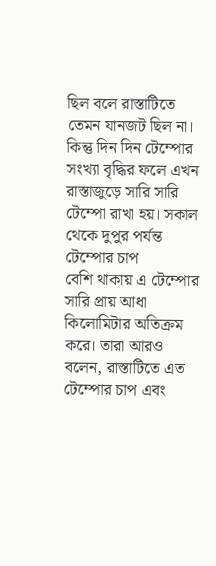ছিল বলে রাস্তাটিতে
তেমন যানজট ছিল না। কিন্তু দিন দিন টেম্পোর সংখ্যা বৃদ্ধির ফলে এখন
রাস্তাজুড়ে সারি সারি টেম্পো রাখা হয়। সকাল থেকে দুপুর পর্যন্ত টেম্পোর চাপ
বেশি থাকায় এ টেম্পোর সারি প্রায় আধা কিলোমিটার অতিক্রম করে। তারা আরও
বলেন, রাস্তাটিতে এত টেম্পোর চাপ এবং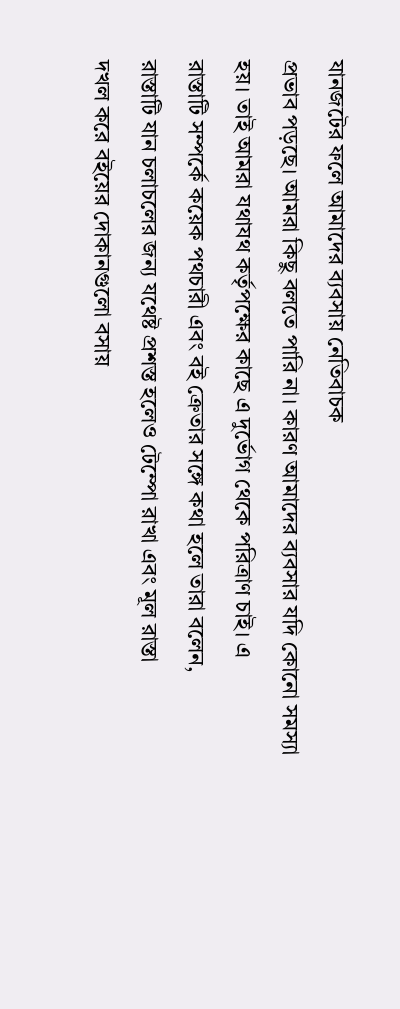যানজটের ফলে আমাদের ব্যবসায় নেতিবাচক
প্রভাব পড়ছে। আমরা কিছু বলতে পারি না। কারণ আমাদের ব্যবসার যদি কোনো সমস্যা
হয়। তাই আমরা যথাযথ কর্তৃপক্ষের কাছে এ দুর্ভোগ থেকে পরিত্রাণ চাই। এ
রাস্তাটি সম্পর্কে কয়েক পথচারী এবং বই ক্রেতার সঙ্গে কথা হলে তারা বলেন,
রাস্তাটি যান চলাচলের জন্য যথেষ্ট প্রশস্ত হলেও টেম্পো রাখা এবং মূল রাস্তা
দখল করে বইয়ের দোকানগুলো বসায়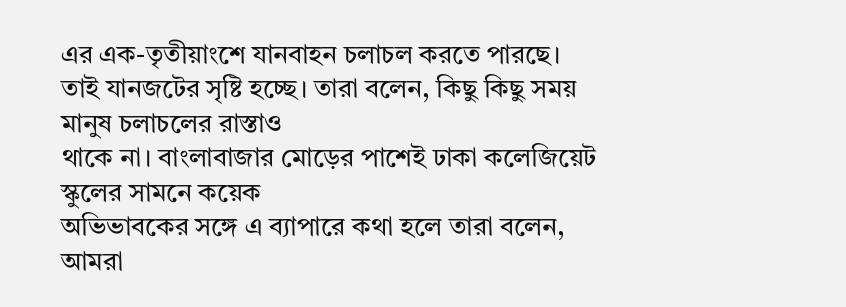এর এক-তৃতীয়াংশে যানবাহন চলাচল করতে পারছে।
তাই যানজটের সৃষ্টি হচ্ছে। তারা বলেন, কিছু কিছু সময় মানুষ চলাচলের রাস্তাও
থাকে না। বাংলাবাজার মোড়ের পাশেই ঢাকা কলেজিয়েট স্কুলের সামনে কয়েক
অভিভাবকের সঙ্গে এ ব্যাপারে কথা হলে তারা বলেন, আমরা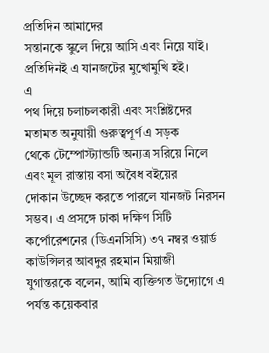প্রতিদিন আমাদের
সন্তানকে স্কুলে দিয়ে আসি এবং নিয়ে যাই। প্রতিদিনই এ যানজটের মুখোমুখি হই।
এ
পথ দিয়ে চলাচলকারী এবং সংশ্লিষ্টদের মতামত অনুযায়ী গুরুত্বপূর্ণ এ সড়ক
থেকে টেম্পোস্ট্যান্ডটি অন্যত্র সরিয়ে নিলে এবং মূল রাস্তায় বসা অবৈধ বইয়ের
দোকান উচ্ছেদ করতে পারলে যানজট নিরসন সম্ভব। এ প্রসঙ্গে ঢাকা দক্ষিণ সিটি
কর্পোরেশনের (ডিএনসিসি) ৩৭ নম্বর ওয়ার্ড কাউন্সিলর আবদুর রহমান মিয়াজী
যুগান্তরকে বলেন, আমি ব্যক্তিগত উদ্যোগে এ পর্যন্ত কয়েকবার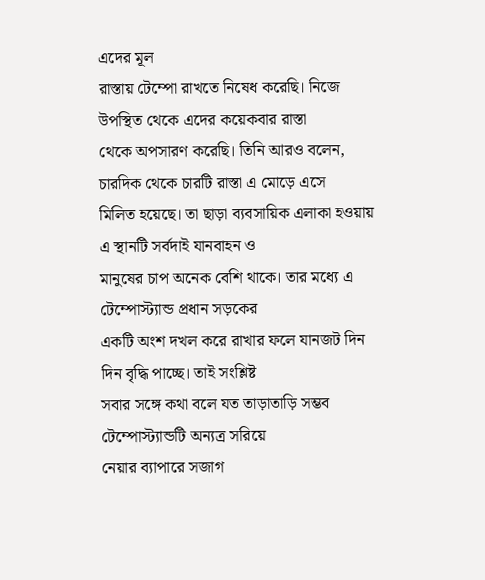এদের মূল
রাস্তায় টেম্পো রাখতে নিষেধ করেছি। নিজে উপস্থিত থেকে এদের কয়েকবার রাস্তা
থেকে অপসারণ করেছি। তিনি আরও বলেন, চারদিক থেকে চারটি রাস্তা এ মোড়ে এসে
মিলিত হয়েছে। তা ছাড়া ব্যবসায়িক এলাকা হওয়ায় এ স্থানটি সর্বদাই যানবাহন ও
মানুষের চাপ অনেক বেশি থাকে। তার মধ্যে এ টেম্পোস্ট্যান্ড প্রধান সড়কের
একটি অংশ দখল করে রাখার ফলে যানজট দিন দিন বৃদ্ধি পাচ্ছে। তাই সংশ্লিষ্ট
সবার সঙ্গে কথা বলে যত তাড়াতাড়ি সম্ভব টেম্পোস্ট্যান্ডটি অন্যত্র সরিয়ে
নেয়ার ব্যাপারে সজাগ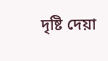দৃষ্টি দেয়া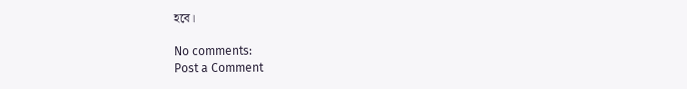হবে।

No comments:
Post a Comment